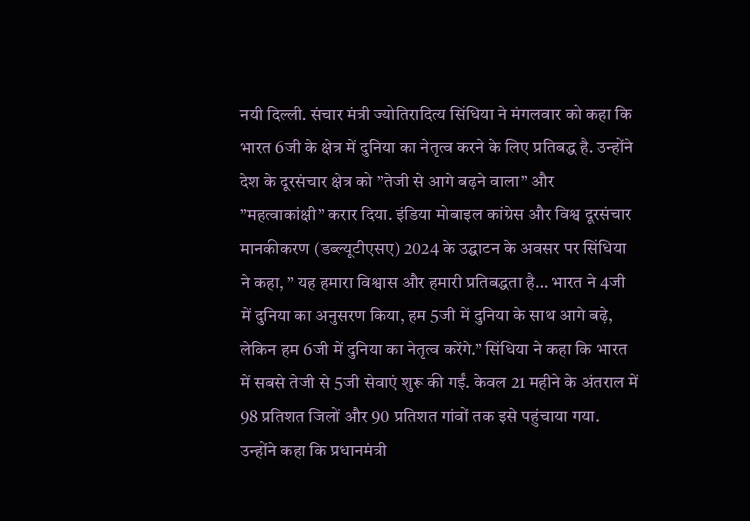नयी दिल्ली. संचार मंत्री ज्योतिरादित्य सिंधिया ने मंगलवार को कहा कि भारत 6जी के क्षेत्र में दुनिया का नेतृत्व करने के लिए प्रतिबद्ध है. उन्होंने देश के दूरसंचार क्षेत्र को ”तेजी से आगे बढ़ने वाला” और ”महत्वाकांक्षी” करार दिया. इंडिया मोबाइल कांग्रेस और विश्व दूरसंचार मानकीकरण (डब्ल्यूटीएसए) 2024 के उद्घाटन के अवसर पर सिंधिया ने कहा, ” यह हमारा विश्वास और हमारी प्रतिबद्धता है… भारत ने 4जी में दुनिया का अनुसरण किया, हम 5जी में दुनिया के साथ आगे बढ़े, लेकिन हम 6जी में दुनिया का नेतृत्व करेंगे.” सिंधिया ने कहा कि भारत में सबसे तेजी से 5जी सेवाएं शुरू की गईं. केवल 21 महीने के अंतराल में 98 प्रतिशत जिलों और 90 प्रतिशत गांवों तक इसे पहुंचाया गया.
उन्होंने कहा कि प्रधानमंत्री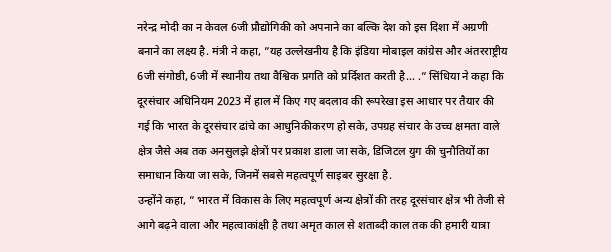नरेन्द्र मोदी का न केवल 6जी प्रौद्योगिकी को अपनाने का बल्कि देश को इस दिशा में अग्रणी बनाने का लक्ष्य है. मंत्री ने कहा, ”यह उल्लेखनीय है कि इंडिया मोबाइल कांग्रेस और अंतरराष्ट्रीय 6जी संगोष्ठी, 6जी में स्थानीय तथा वैश्विक प्रगति को प्रर्दिशत करती है… .” सिंधिया ने कहा कि दूरसंचार अधिनियम 2023 में हाल में किए गए बदलाव की रूपरेखा इस आधार पर तैयार की गई कि भारत के दूरसंचार ढांचे का आधुनिकीकरण हो सके, उपग्रह संचार के उच्च क्षमता वाले क्षेत्र जैसे अब तक अनसुलझे क्षेत्रों पर प्रकाश डाला जा सके, डिजिटल युग की चुनौतियों का समाधान किया जा सके, जिनमें सबसे महत्वपूर्ण साइबर सुरक्षा है.
उन्होंने कहा, ” भारत में विकास के लिए महत्वपूर्ण अन्य क्षेत्रों की तरह दूरसंचार क्षेत्र भी तेजी से आगे बढ़ने वाला और महत्वाकांक्षी है तथा अमृत काल से शताब्दी काल तक की हमारी यात्रा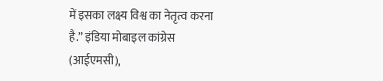में इसका लक्ष्य विश्व का नेतृत्व करना है.” इंडिया मोबाइल कांग्रेस (आईएमसी),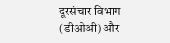दूरसंचार विभाग (डीओअी) और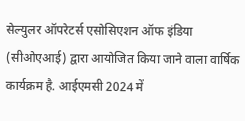सेल्युलर ऑपरेटर्स एसोसिएशन ऑफ इंडिया (सीओएआई) द्वारा आयोजित किया जाने वाला वार्षिक कार्यक्रम है. आईएमसी 2024 में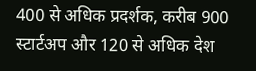400 से अधिक प्रदर्शक, करीब 900 स्टार्टअप और 120 से अधिक देश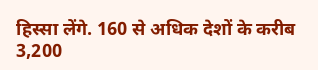हिस्सा लेंगे. 160 से अधिक देशों के करीब 3,200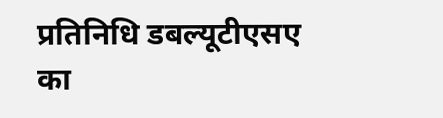प्रतिनिधि डबल्यूटीएसए का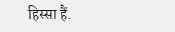हिस्सा हैं.